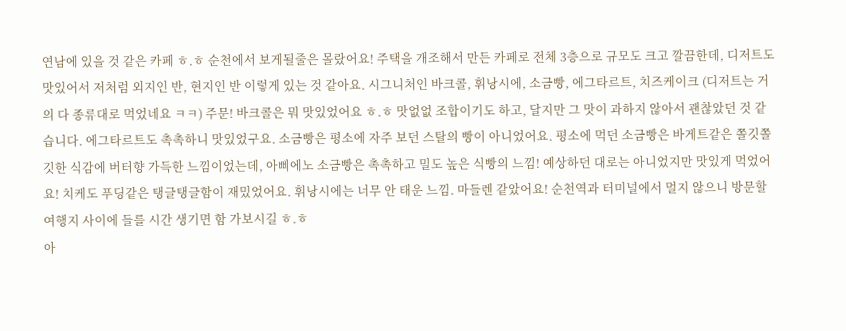연남에 있을 것 같은 카페 ㅎ.ㅎ 순천에서 보게될줄은 몰랐어요! 주택을 개조해서 만든 카페로 전체 3층으로 규모도 크고 깔끔한데, 디저트도 맛있어서 저처럼 외지인 반, 현지인 반 이렇게 있는 것 같아요. 시그니처인 바크콜, 휘낭시에, 소금빵, 에그타르트, 치즈케이크 (디저트는 거의 다 종류대로 먹었네요 ㅋㅋ) 주문! 바크콜은 뭐 맛있었어요 ㅎ.ㅎ 맛없없 조합이기도 하고, 달지만 그 맛이 과하지 않아서 괜찮았던 것 같습니다. 에그타르트도 촉촉하니 맛있었구요. 소금빵은 평소에 자주 보던 스탈의 빵이 아니었어요. 평소에 먹던 소금빵은 바게트같은 쫄깃쫄깃한 식감에 버터향 가득한 느낌이었는데, 아삐에노 소금빵은 촉촉하고 밀도 높은 식빵의 느낌! 예상하던 대로는 아니었지만 맛있게 먹었어요! 치케도 푸딩같은 탱글탱글함이 재밌었어요. 휘낭시에는 너무 안 태운 느낌. 마들렌 같았어요! 순천역과 터미널에서 멀지 않으니 방문할 여행지 사이에 들를 시간 생기면 함 가보시길 ㅎ.ㅎ
아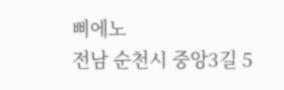삐에노
전남 순천시 중앙3길 5